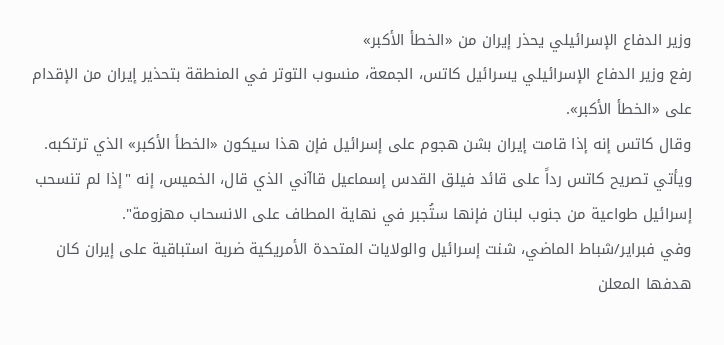وزير الدفاع الإسرائيلي يحذر إيران من «الخطأ الأكبر»
رفع وزير الدفاع الإسرائيلي يسرائيل كاتس، الجمعة، منسوب التوتر في المنطقة بتحذير إيران من الإقدام على «الخطأ الأكبر».
وقال كاتس إنه إذا قامت إيران بشن هجوم على إسرائيل فإن هذا سيكون «الخطأ الأكبر» الذي ترتكبه. ويأتي تصريح كاتس رداً على قائد فيلق القدس إسماعيل قاآني الذي قال، الخميس، إنه "إذا لم تنسحب إسرائيل طواعية من جنوب لبنان فإنها ستُجبر في نهاية المطاف على الانسحاب مهزومة".
وفي فبراير/شباط الماضي، شنت إسرائيل والولايات المتحدة الأمريكية ضربة استباقية على إيران كان هدفها المعلن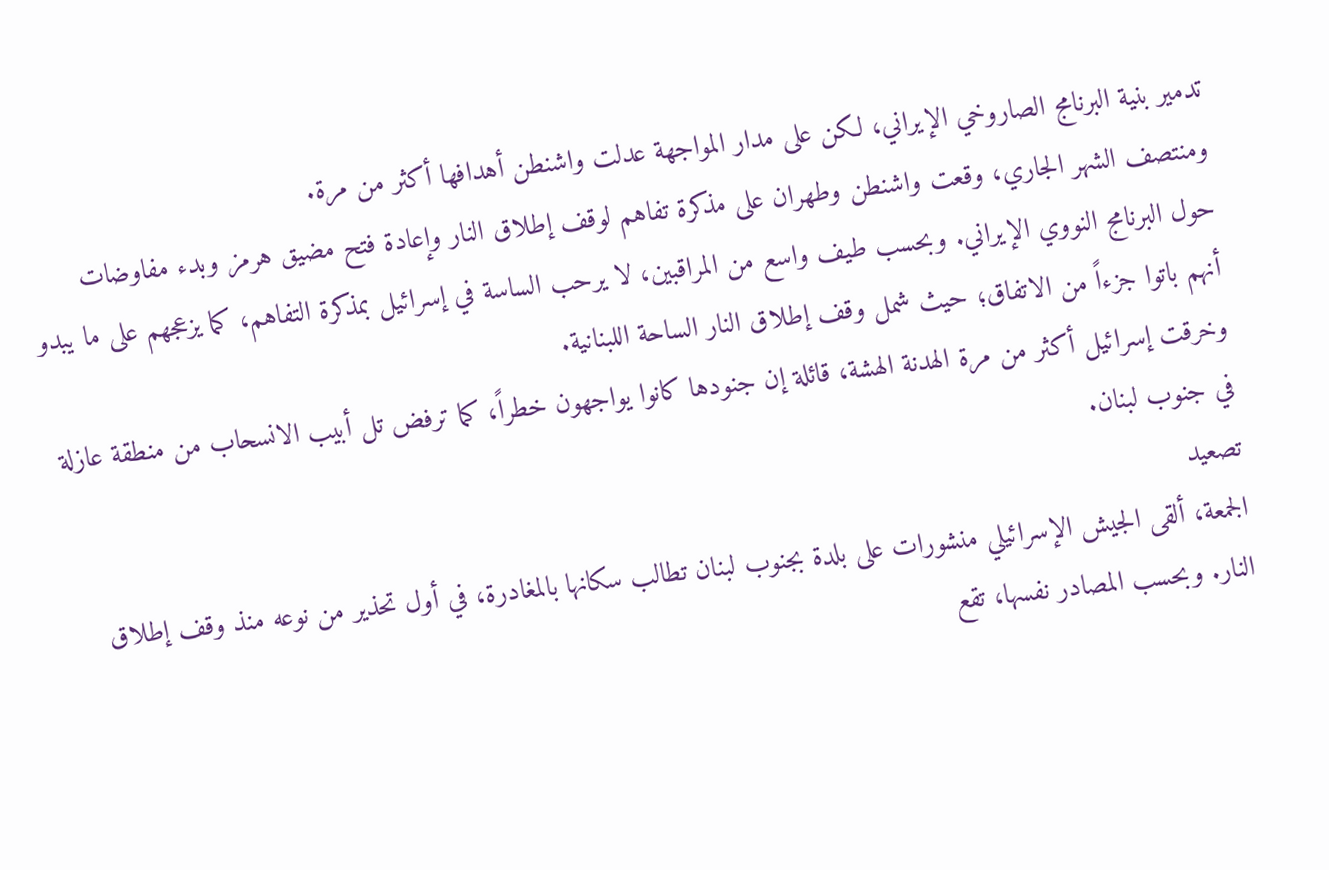تدمير بنية البرنامج الصاروخي الإيراني، لكن على مدار المواجهة عدلت واشنطن أهدافها أكثر من مرة.
ومنتصف الشهر الجاري، وقعت واشنطن وطهران على مذكرة تفاهم لوقف إطلاق النار وإعادة فتح مضيق هرمز وبدء مفاوضات حول البرنامج النووي الإيراني. وبحسب طيف واسع من المراقبين، لا يرحب الساسة في إسرائيل بمذكرة التفاهم، كما يزعجهم على ما يبدو أنهم باتوا جزءاً من الاتفاق؛ حيث شمل وقف إطلاق النار الساحة اللبنانية.
وخرقت إسرائيل أكثر من مرة الهدنة الهشة، قائلة إن جنودها كانوا يواجهون خطراً، كما ترفض تل أبيب الانسحاب من منطقة عازلة في جنوب لبنان.
تصعيد
الجمعة، ألقى الجيش الإسرائيلي منشورات على بلدة بجنوب لبنان تطالب سكانها بالمغادرة، في أول تحذير من نوعه منذ وقف إطلاق النار. وبحسب المصادر نفسها، تقع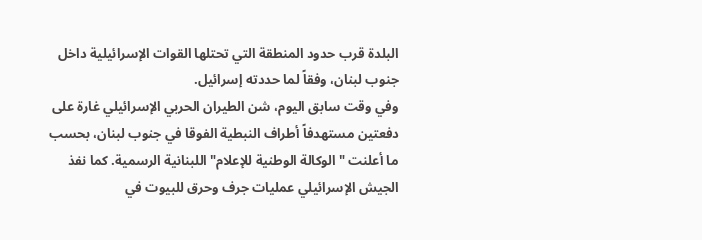البلدة قرب حدود المنطقة التي تحتلها القوات الإسرائيلية داخل جنوب لبنان، وفقاً لما حددته إسرائيل.
وفي وقت سابق اليوم، شن الطيران الحربي الإسرائيلي غارة على دفعتين مستهدفاً أطراف النبطية الفوقا في جنوب لبنان، بحسب ما أعلنت "الوكالة الوطنية للإعلام" اللبنانية الرسمية. كما نفذ الجيش الإسرائيلي عمليات جرف وحرق للبيوت في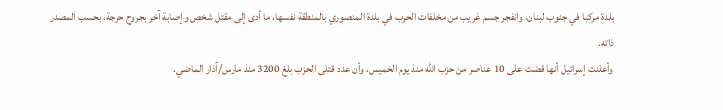بلدة مركبا في جنوب لبنان، وانفجر جسم غريب من مخلفات الحرب في بلدة المنصوري بالمنطقة نفسها، ما أدى إلى مقتل شخص وإصابة آخر بجروح حرجة، بحسب المصدر ذاته.
وأعلنت إسرائيل أنها قضت على 10 عناصر من حزب الله منذ يوم الخميس، وأن عدد قتلى الحزب بلغ 3200 منذ مارس/آذار الماضي.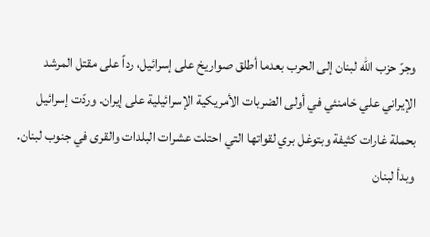وجرّ حزب الله لبنان إلى الحرب بعدما أطلق صواريخ على إسرائيل، رداً على مقتل المرشد الإيراني علي خامنئي في أولى الضربات الأمريكية الإسرائيلية على إيران. وردّت إسرائيل بحملة غارات كثيفة وبتوغل بري لقواتها التي احتلت عشرات البلدات والقرى في جنوب لبنان.
وبدأ لبنان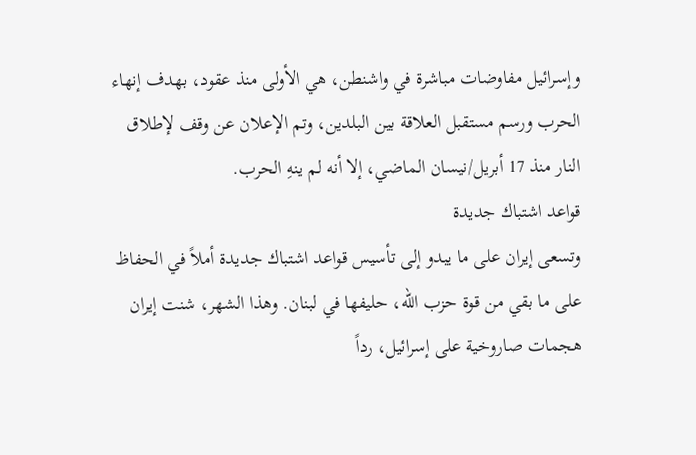وإسرائيل مفاوضات مباشرة في واشنطن، هي الأولى منذ عقود، بهدف إنهاء الحرب ورسم مستقبل العلاقة بين البلدين، وتم الإعلان عن وقف لإطلاق النار منذ 17 أبريل/نيسان الماضي، إلا أنه لم ينهِ الحرب.
قواعد اشتباك جديدة
وتسعى إيران على ما يبدو إلى تأسيس قواعد اشتباك جديدة أملاً في الحفاظ على ما بقي من قوة حزب الله، حليفها في لبنان. وهذا الشهر، شنت إيران هجمات صاروخية على إسرائيل، رداً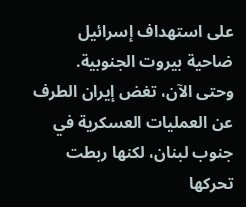على استهداف إسرائيل ضاحية بيروت الجنوبية.
وحتى الآن، تغض إيران الطرف عن العمليات العسكرية في جنوب لبنان، لكنها ربطت تحركها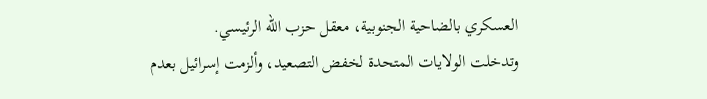العسكري بالضاحية الجنوبية، معقل حزب الله الرئيسي.
وتدخلت الولايات المتحدة لخفض التصعيد، وألزمت إسرائيل بعدم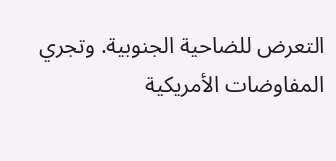التعرض للضاحية الجنوبية. وتجري المفاوضات الأمريكية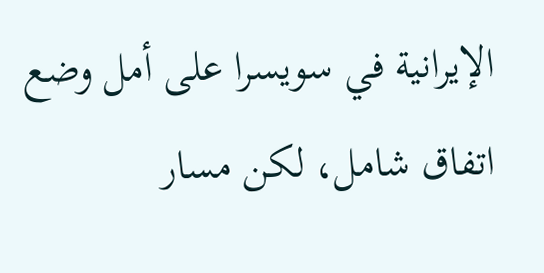الإيرانية في سويسرا على أمل وضع اتفاق شامل، لكن مسار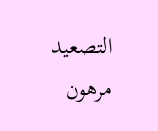التصعيد مرهون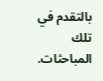بالتقدم في تلك المباحثات.